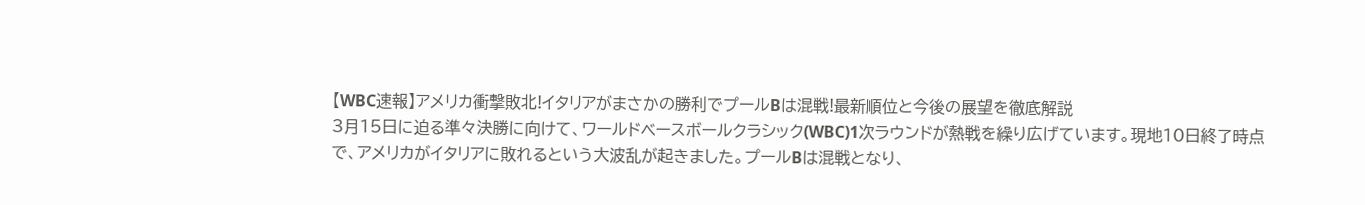【WBC速報】アメリカ衝撃敗北!イタリアがまさかの勝利でプールBは混戦!最新順位と今後の展望を徹底解説
3月15日に迫る準々決勝に向けて、ワールドベースボールクラシック(WBC)1次ラウンドが熱戦を繰り広げています。現地10日終了時点で、アメリカがイタリアに敗れるという大波乱が起きました。プールBは混戦となり、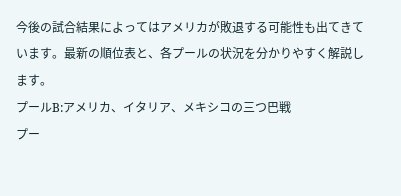今後の試合結果によってはアメリカが敗退する可能性も出てきています。最新の順位表と、各プールの状況を分かりやすく解説します。
プールB:アメリカ、イタリア、メキシコの三つ巴戦
プー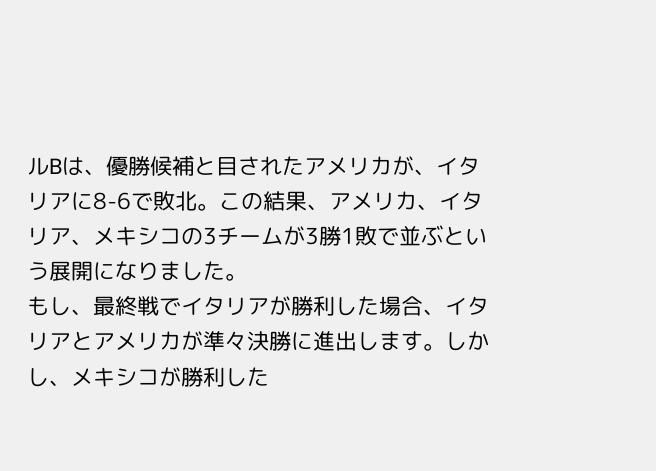ルBは、優勝候補と目されたアメリカが、イタリアに8-6で敗北。この結果、アメリカ、イタリア、メキシコの3チームが3勝1敗で並ぶという展開になりました。
もし、最終戦でイタリアが勝利した場合、イタリアとアメリカが準々決勝に進出します。しかし、メキシコが勝利した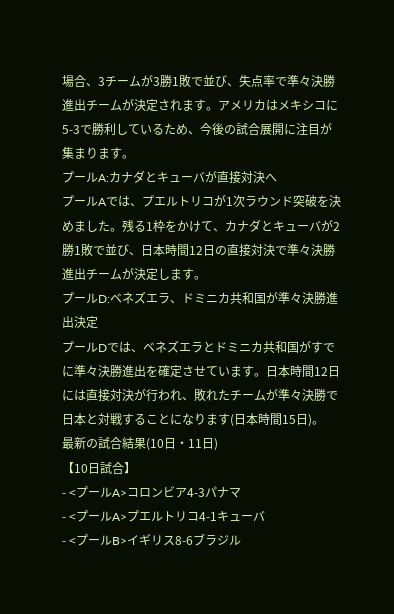場合、3チームが3勝1敗で並び、失点率で準々決勝進出チームが決定されます。アメリカはメキシコに5-3で勝利しているため、今後の試合展開に注目が集まります。
プールA:カナダとキューバが直接対決へ
プールAでは、プエルトリコが1次ラウンド突破を決めました。残る1枠をかけて、カナダとキューバが2勝1敗で並び、日本時間12日の直接対決で準々決勝進出チームが決定します。
プールD:ベネズエラ、ドミニカ共和国が準々決勝進出決定
プールDでは、ベネズエラとドミニカ共和国がすでに準々決勝進出を確定させています。日本時間12日には直接対決が行われ、敗れたチームが準々決勝で日本と対戦することになります(日本時間15日)。
最新の試合結果(10日・11日)
【10日試合】
- <プールA>コロンビア4-3パナマ
- <プールA>プエルトリコ4-1キューバ
- <プールB>イギリス8-6ブラジル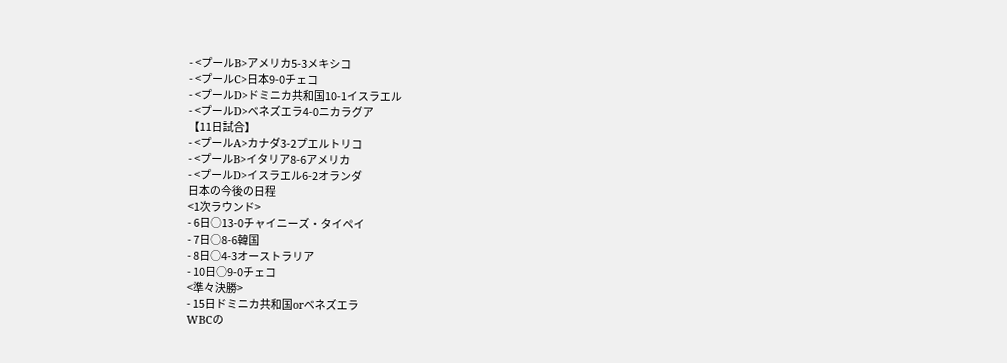- <プールB>アメリカ5-3メキシコ
- <プールC>日本9-0チェコ
- <プールD>ドミニカ共和国10-1イスラエル
- <プールD>ベネズエラ4-0ニカラグア
【11日試合】
- <プールA>カナダ3-2プエルトリコ
- <プールB>イタリア8-6アメリカ
- <プールD>イスラエル6-2オランダ
日本の今後の日程
<1次ラウンド>
- 6日○13-0チャイニーズ・タイペイ
- 7日○8-6韓国
- 8日○4-3オーストラリア
- 10日○9-0チェコ
<準々決勝>
- 15日ドミニカ共和国orベネズエラ
WBCの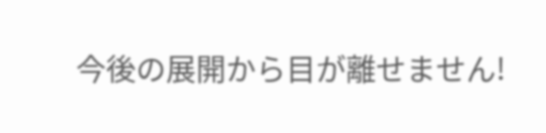今後の展開から目が離せません!